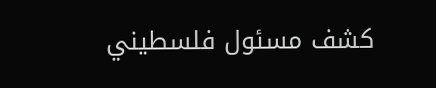كشف مسئول فلسطيني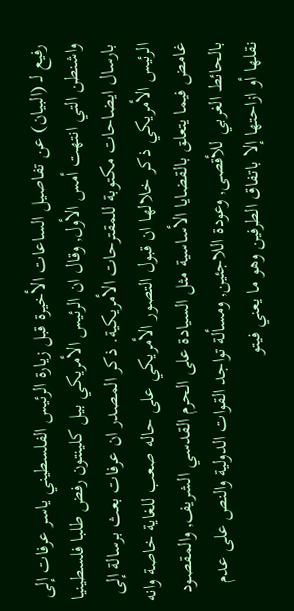رفيع لـ (البيان) عن تفاصيل الساعات الأخيرة قبل زيارة الرئيس الفلسطيني ياسر عرفات إلى واشنطن التي انتهت أمس الأول, وقال ان الرئيس الأمريكي بيل كلينتون رفض طلبا فلسطينيا بارسال ايضاحات مكتوبة للمقترحات الأمريكية. ذكر المصدر ان عرفات بعث برسالة إلى الرئيس الأمريكي ذكر خلالها ان قبول التصور الأمريكي على حاله صعب للغاية خاصة وانه غامض فيما يتعلق بالقضايا الأساسية مثل السيادة على الحرم القدسي الشريف, والمقصود بالحائط الغربي للأقصى, وعودة اللاجئين, ومسألة تواجد القوات الدولية والنص على عدم نقلها أو ازاحتها إلا باتفاق الطرفين وهو ما يعني فيتو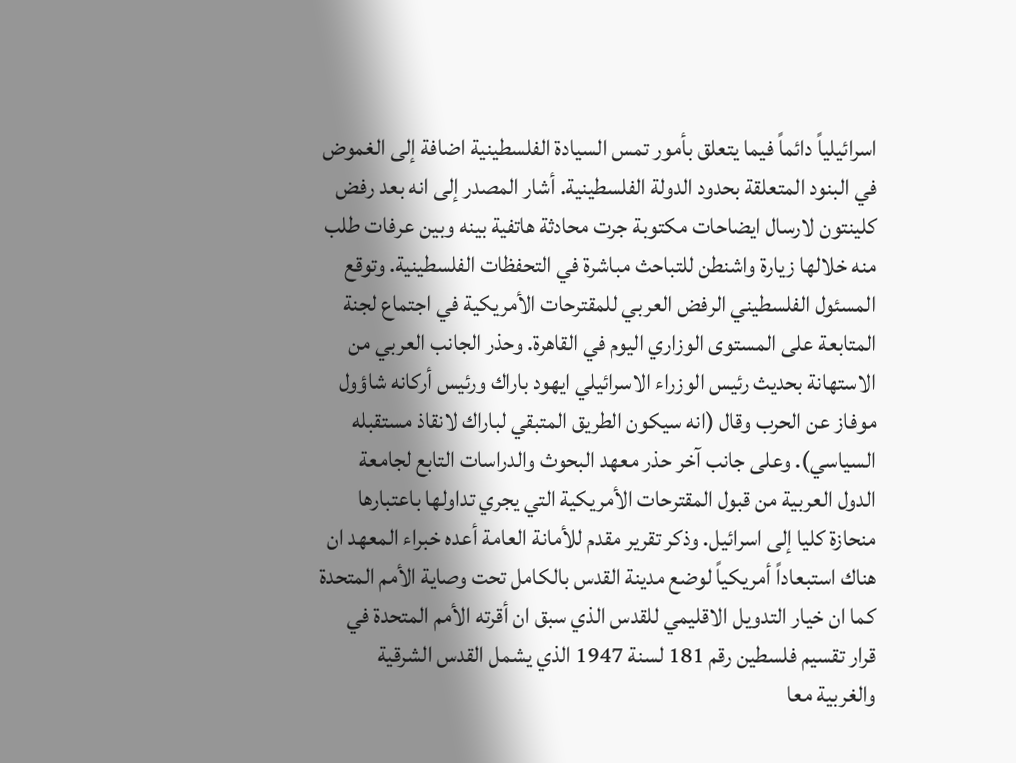اسرائيلياً دائماً فيما يتعلق بأمور تمس السيادة الفلسطينية اضافة إلى الغموض في البنود المتعلقة بحدود الدولة الفلسطينية. أشار المصدر إلى انه بعد رفض كلينتون لارسال ايضاحات مكتوبة جرت محادثة هاتفية بينه وبين عرفات طلب منه خلالها زيارة واشنطن للتباحث مباشرة في التحفظات الفلسطينية. وتوقع المسئول الفلسطيني الرفض العربي للمقترحات الأمريكية في اجتماع لجنة المتابعة على المستوى الوزاري اليوم في القاهرة. وحذر الجانب العربي من الاستهانة بحديث رئيس الوزراء الاسرائيلي ايهود باراك ورئيس أركانه شاؤول موفاز عن الحرب وقال (انه سيكون الطريق المتبقي لباراك لانقاذ مستقبله السياسي). وعلى جانب آخر حذر معهد البحوث والدراسات التابع لجامعة الدول العربية من قبول المقترحات الأمريكية التي يجري تداولها باعتبارها منحازة كليا إلى اسرائيل. وذكر تقرير مقدم للأمانة العامة أعده خبراء المعهد ان هناك استبعاداً أمريكياً لوضع مدينة القدس بالكامل تحت وصاية الأمم المتحدة كما ان خيار التدويل الاقليمي للقدس الذي سبق ان أقرته الأمم المتحدة في قرار تقسيم فلسطين رقم 181 لسنة 1947 الذي يشمل القدس الشرقية والغربية معا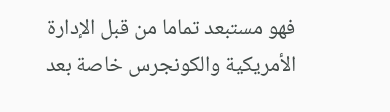فهو مستبعد تماما من قبل الإدارة الأمريكية والكونجرس خاصة بعد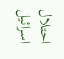احتلال اسرائيل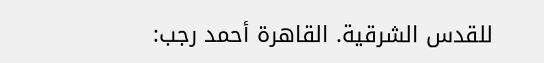للقدس الشرقية. القاهرة أحمد رجب: